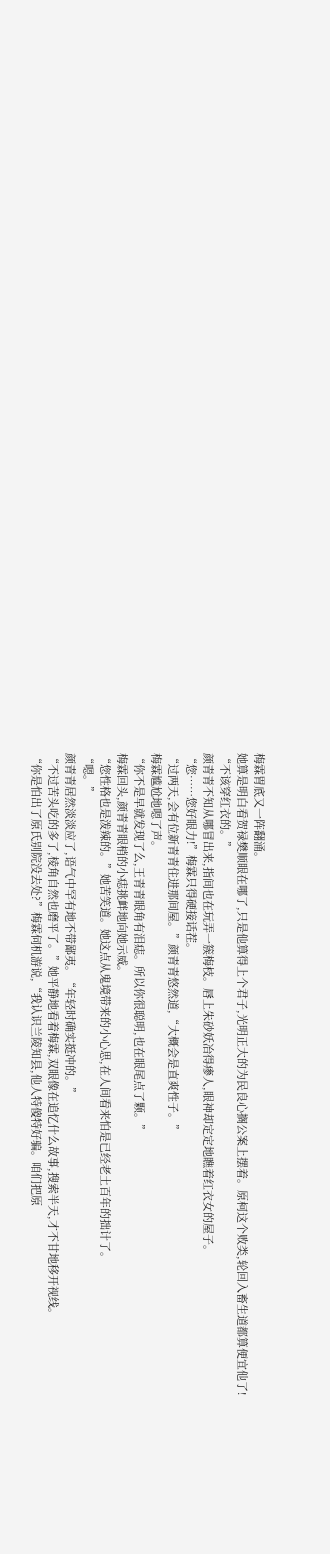梅霖胃底又一阵翻涌。
她算是明白看贺禄樊顺眼在哪了,只是他算得上个君子,光明正大的为民良心搁公案上摆着。原柯这个败类,轮回入畜生道都算便宜他了!
“不该穿红衣的。”
颜青青不知从哪冒出来,指间也在玩弄一簇梅枝。唇上朱砂妖冶得瘆人,眼神却定定地瞧着红衣女的屋子。
“您……您好眼力!”梅霖只得硬接话茬。
“过两天,会有位新青青住进那间屋。”颜青青悠然道,“大概会是直爽性子。”
梅霖尴尬地嗯了声。
“你不是早就发现了么,王青青眼角有泪痣。所以你很聪明,也在眼尾点了颗。”
梅霖回头,颜青青眼梢的小痣挑衅地向她示威。
“您性格也是泼辣的。”她苦笑道。她这点从鬼境带来的小心思,在人间看来怕是已经老土百年的拙计了。
“嗯。”
颜青青居然淡淡应了,语气中罕有地不带鄙夷。“年轻时确实挺冲的。”
“不过苦头吃的多了,棱角自然也磨平了。”她平静地看着梅霖,双眼像在追忆什么故事,搜索半天,才不甘地移开视线。
“你是怕出了原氏别院没去处?”梅霖伺机游说,“我认识兰陵知县,他人特傻特好骗。咱们把原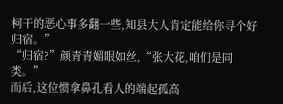柯干的恶心事多翻一些,知县大人肯定能给你寻个好归宿。”
“归宿?”颜青青媚眼如丝,“张大花,咱们是同类。”
而后,这位惯拿鼻孔看人的端起孤高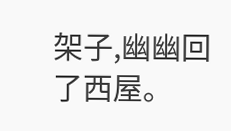架子,幽幽回了西屋。